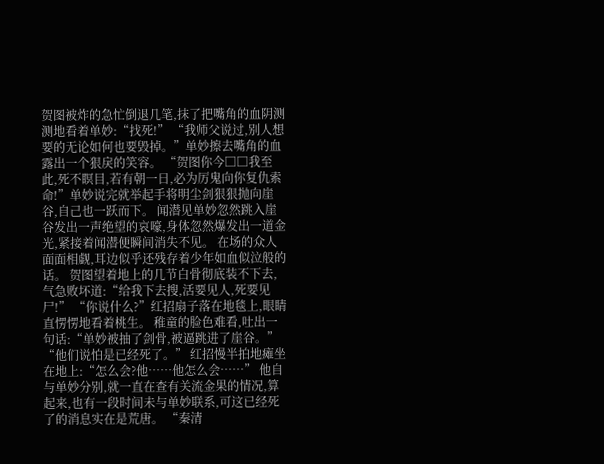贺图被炸的急忙倒退几笔,抹了把嘴角的血阴测测地看着单妙:“找死!” “我师父说过,别人想要的无论如何也要毁掉。”单妙擦去嘴角的血露出一个狠戾的笑容。 “贺图你今□□我至此,死不瞑目,若有朝一日,必为厉鬼向你复仇索命!”单妙说完就举起手将明尘剑狠狠抛向崖谷,自己也一跃而下。 闻潜见单妙忽然跳入崖谷发出一声绝望的哀嚎,身体忽然爆发出一道金光,紧接着闻潜便瞬间消失不见。 在场的众人面面相觑,耳边似乎还残存着少年如血似泣般的话。 贺图望着地上的几节白骨彻底装不下去,气急败坏道:“给我下去搜,活要见人,死要见尸!” “你说什么?”红招扇子落在地毯上,眼睛直愣愣地看着桃生。 稚童的脸色难看,吐出一句话:“单妙被抽了剑骨,被逼跳进了崖谷。” “他们说怕是已经死了。” 红招慢半拍地瘫坐在地上:“怎么会?他……他怎么会……” 他自与单妙分别,就一直在查有关流金果的情况,算起来,也有一段时间未与单妙联系,可这已经死了的消息实在是荒唐。 “秦清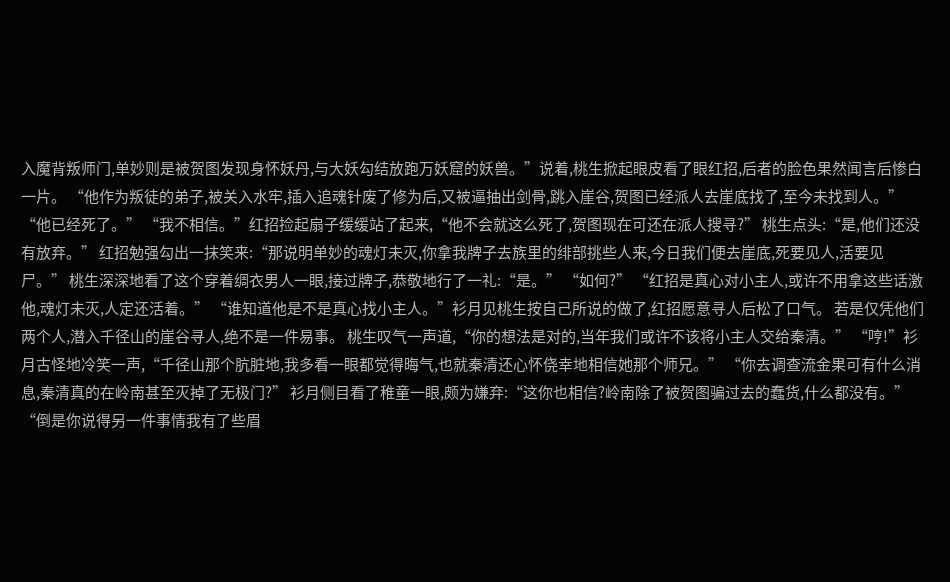入魔背叛师门,单妙则是被贺图发现身怀妖丹,与大妖勾结放跑万妖窟的妖兽。”说着,桃生掀起眼皮看了眼红招,后者的脸色果然闻言后惨白一片。 “他作为叛徒的弟子,被关入水牢,插入追魂针废了修为后,又被逼抽出剑骨,跳入崖谷,贺图已经派人去崖底找了,至今未找到人。” “他已经死了。” “我不相信。”红招捡起扇子缓缓站了起来,“他不会就这么死了,贺图现在可还在派人搜寻?” 桃生点头:“是,他们还没有放弃。” 红招勉强勾出一抹笑来:“那说明单妙的魂灯未灭,你拿我牌子去族里的绯部挑些人来,今日我们便去崖底,死要见人,活要见尸。” 桃生深深地看了这个穿着绸衣男人一眼,接过牌子,恭敬地行了一礼:“是。” “如何?” “红招是真心对小主人,或许不用拿这些话激他,魂灯未灭,人定还活着。” “谁知道他是不是真心找小主人。”衫月见桃生按自己所说的做了,红招愿意寻人后松了口气。 若是仅凭他们两个人,潜入千径山的崖谷寻人,绝不是一件易事。 桃生叹气一声道,“你的想法是对的,当年我们或许不该将小主人交给秦清。” “哼!”衫月古怪地冷笑一声,“千径山那个肮脏地,我多看一眼都觉得晦气,也就秦清还心怀侥幸地相信她那个师兄。” “你去调查流金果可有什么消息,秦清真的在岭南甚至灭掉了无极门?” 衫月侧目看了稚童一眼,颇为嫌弃:“这你也相信?岭南除了被贺图骗过去的蠢货,什么都没有。” “倒是你说得另一件事情我有了些眉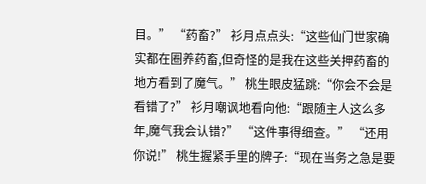目。” “药畜?” 衫月点点头:“这些仙门世家确实都在圈养药畜,但奇怪的是我在这些关押药畜的地方看到了魔气。” 桃生眼皮猛跳:“你会不会是看错了?” 衫月嘲讽地看向他:“跟随主人这么多年,魔气我会认错?” “这件事得细查。” “还用你说!” 桃生握紧手里的牌子:“现在当务之急是要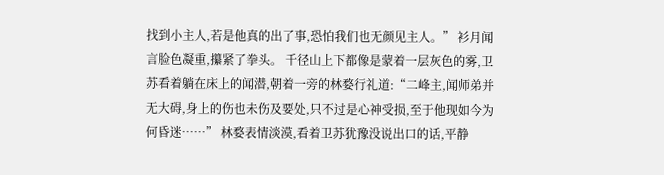找到小主人,若是他真的出了事,恐怕我们也无颜见主人。” 衫月闻言脸色凝重,攥紧了拳头。 千径山上下都像是蒙着一层灰色的雾,卫苏看着躺在床上的闻潜,朝着一旁的林婺行礼道:“二峰主,闻师弟并无大碍,身上的伤也未伤及要处,只不过是心神受损,至于他现如今为何昏迷……” 林婺表情淡漠,看着卫苏犹豫没说出口的话,平静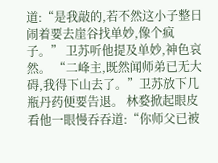道:“是我敲的,若不然这小子整日闹着要去崖谷找单妙,像个疯子。” 卫苏听他提及单妙,神色哀然。 “二峰主,既然闻师弟已无大碍,我得下山去了。”卫苏放下几瓶丹药便要告退。 林婺掀起眼皮看他一眼慢吞吞道:“你师父已被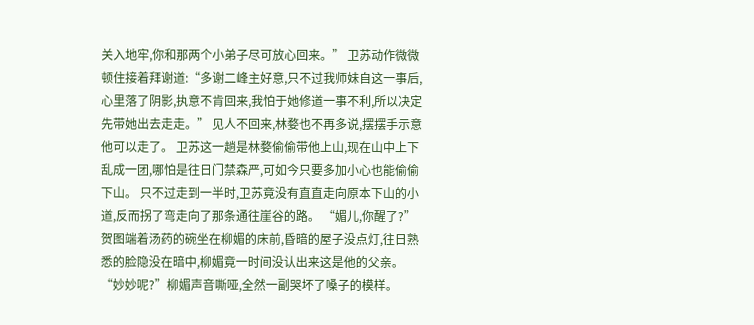关入地牢,你和那两个小弟子尽可放心回来。” 卫苏动作微微顿住接着拜谢道:“多谢二峰主好意,只不过我师妹自这一事后,心里落了阴影,执意不肯回来,我怕于她修道一事不利,所以决定先带她出去走走。” 见人不回来,林婺也不再多说,摆摆手示意他可以走了。 卫苏这一趟是林婺偷偷带他上山,现在山中上下乱成一团,哪怕是往日门禁森严,可如今只要多加小心也能偷偷下山。 只不过走到一半时,卫苏竟没有直直走向原本下山的小道,反而拐了弯走向了那条通往崖谷的路。 “媚儿,你醒了?”贺图端着汤药的碗坐在柳媚的床前,昏暗的屋子没点灯,往日熟悉的脸隐没在暗中,柳媚竟一时间没认出来这是他的父亲。 “妙妙呢?”柳媚声音嘶哑,全然一副哭坏了嗓子的模样。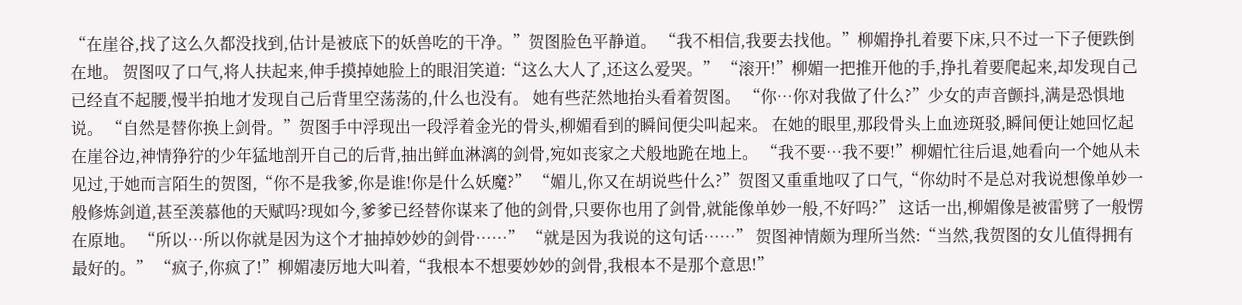“在崖谷,找了这么久都没找到,估计是被底下的妖兽吃的干净。”贺图脸色平静道。 “我不相信,我要去找他。”柳媚挣扎着要下床,只不过一下子便跌倒在地。 贺图叹了口气,将人扶起来,伸手摸掉她脸上的眼泪笑道:“这么大人了,还这么爱哭。” “滚开!”柳媚一把推开他的手,挣扎着要爬起来,却发现自己已经直不起腰,慢半拍地才发现自己后背里空荡荡的,什么也没有。 她有些茫然地抬头看着贺图。 “你…你对我做了什么?”少女的声音颤抖,满是恐惧地说。 “自然是替你换上剑骨。”贺图手中浮现出一段浮着金光的骨头,柳媚看到的瞬间便尖叫起来。 在她的眼里,那段骨头上血迹斑驳,瞬间便让她回忆起在崖谷边,神情狰狞的少年猛地剖开自己的后背,抽出鲜血淋漓的剑骨,宛如丧家之犬般地跪在地上。 “我不要…我不要!”柳媚忙往后退,她看向一个她从未见过,于她而言陌生的贺图,“你不是我爹,你是谁!你是什么妖魔?” “媚儿,你又在胡说些什么?”贺图又重重地叹了口气,“你幼时不是总对我说想像单妙一般修炼剑道,甚至羡慕他的天赋吗?现如今,爹爹已经替你谋来了他的剑骨,只要你也用了剑骨,就能像单妙一般,不好吗?” 这话一出,柳媚像是被雷劈了一般愣在原地。 “所以…所以你就是因为这个才抽掉妙妙的剑骨……” “就是因为我说的这句话……” 贺图神情颇为理所当然:“当然,我贺图的女儿值得拥有最好的。” “疯子,你疯了!”柳媚凄厉地大叫着,“我根本不想要妙妙的剑骨,我根本不是那个意思!”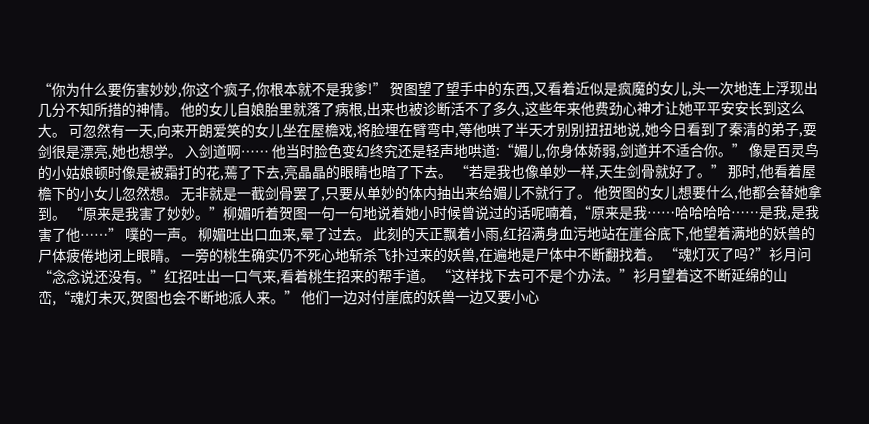“你为什么要伤害妙妙,你这个疯子,你根本就不是我爹!” 贺图望了望手中的东西,又看着近似是疯魔的女儿,头一次地连上浮现出几分不知所措的神情。 他的女儿自娘胎里就落了病根,出来也被诊断活不了多久,这些年来他费劲心神才让她平平安安长到这么大。 可忽然有一天,向来开朗爱笑的女儿坐在屋檐戏,将脸埋在臂弯中,等他哄了半天才别别扭扭地说,她今日看到了秦清的弟子,耍剑很是漂亮,她也想学。 入剑道啊…… 他当时脸色变幻终究还是轻声地哄道:“媚儿,你身体娇弱,剑道并不适合你。” 像是百灵鸟的小姑娘顿时像是被霜打的花,蔫了下去,亮晶晶的眼睛也暗了下去。 “若是我也像单妙一样,天生剑骨就好了。” 那时,他看着屋檐下的小女儿忽然想。 无非就是一截剑骨罢了,只要从单妙的体内抽出来给媚儿不就行了。 他贺图的女儿想要什么,他都会替她拿到。 “原来是我害了妙妙。”柳媚听着贺图一句一句地说着她小时候曾说过的话呢喃着,“原来是我……哈哈哈哈……是我,是我害了他……” 噗的一声。 柳媚吐出口血来,晕了过去。 此刻的天正飘着小雨,红招满身血污地站在崖谷底下,他望着满地的妖兽的尸体疲倦地闭上眼睛。 一旁的桃生确实仍不死心地斩杀飞扑过来的妖兽,在遍地是尸体中不断翻找着。 “魂灯灭了吗?”衫月问 “念念说还没有。”红招吐出一口气来,看着桃生招来的帮手道。 “这样找下去可不是个办法。”衫月望着这不断延绵的山峦,“魂灯未灭,贺图也会不断地派人来。” 他们一边对付崖底的妖兽一边又要小心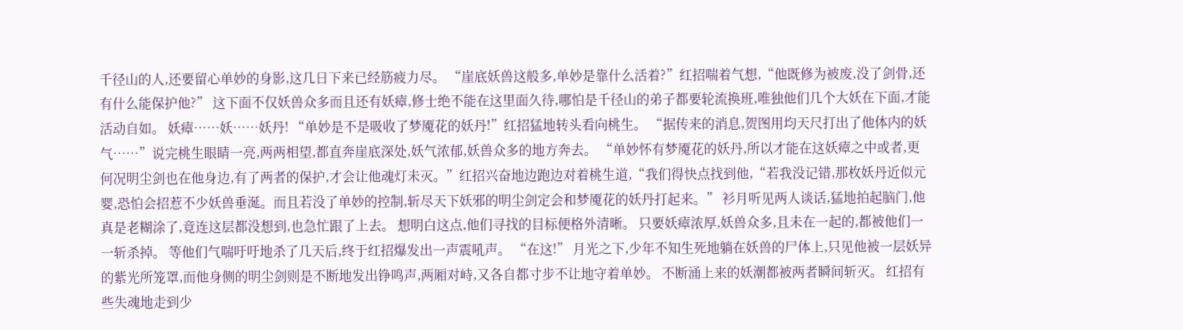千径山的人,还要留心单妙的身影,这几日下来已经筋疲力尽。 “崖底妖兽这般多,单妙是靠什么活着?”红招喘着气想,“他既修为被废,没了剑骨,还有什么能保护他?” 这下面不仅妖兽众多而且还有妖瘴,修士绝不能在这里面久待,哪怕是千径山的弟子都要轮流换班,唯独他们几个大妖在下面,才能活动自如。 妖瘴……妖……妖丹! “单妙是不是吸收了梦魇花的妖丹!”红招猛地转头看向桃生。 “据传来的消息,贺图用均天尺打出了他体内的妖气……”说完桃生眼睛一亮,两两相望,都直奔崖底深处,妖气浓郁,妖兽众多的地方奔去。 “单妙怀有梦魇花的妖丹,所以才能在这妖瘴之中或者,更何况明尘剑也在他身边,有了两者的保护,才会让他魂灯未灭。”红招兴奋地边跑边对着桃生道,“我们得快点找到他,“若我没记错,那枚妖丹近似元婴,恐怕会招惹不少妖兽垂涎。而且若没了单妙的控制,斩尽天下妖邪的明尘剑定会和梦魇花的妖丹打起来。” 衫月听见两人谈话,猛地拍起脑门,他真是老糊涂了,竟连这层都没想到,也急忙跟了上去。 想明白这点,他们寻找的目标便格外清晰。 只要妖瘴浓厚,妖兽众多,且未在一起的,都被他们一一斩杀掉。 等他们气喘吁吁地杀了几天后,终于红招爆发出一声震吼声。 “在这!” 月光之下,少年不知生死地躺在妖兽的尸体上,只见他被一层妖异的紫光所笼罩,而他身侧的明尘剑则是不断地发出铮鸣声,两厢对峙,又各自都寸步不让地守着单妙。 不断涌上来的妖潮都被两者瞬间斩灭。 红招有些失魂地走到少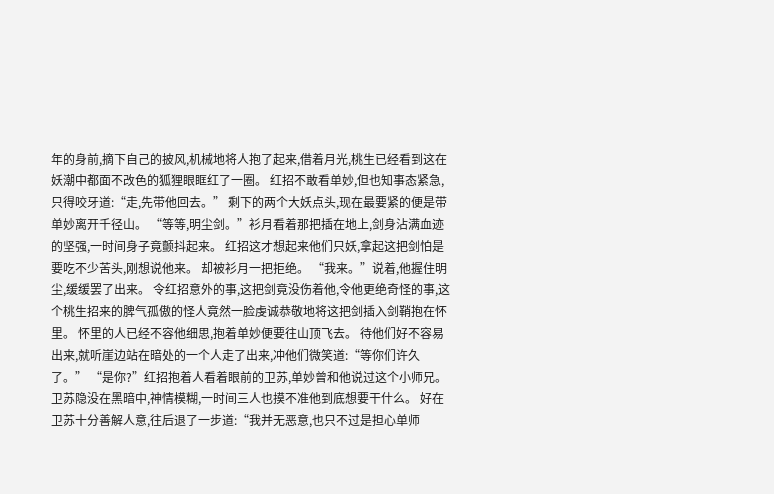年的身前,摘下自己的披风,机械地将人抱了起来,借着月光,桃生已经看到这在妖潮中都面不改色的狐狸眼眶红了一圈。 红招不敢看单妙,但也知事态紧急,只得咬牙道:“走,先带他回去。” 剩下的两个大妖点头,现在最要紧的便是带单妙离开千径山。 “等等,明尘剑。”衫月看着那把插在地上,剑身沾满血迹的坚强,一时间身子竟颤抖起来。 红招这才想起来他们只妖,拿起这把剑怕是要吃不少苦头,刚想说他来。 却被衫月一把拒绝。 “我来。”说着,他握住明尘,缓缓罢了出来。 令红招意外的事,这把剑竟没伤着他,令他更绝奇怪的事,这个桃生招来的脾气孤傲的怪人竟然一脸虔诚恭敬地将这把剑插入剑鞘抱在怀里。 怀里的人已经不容他细思,抱着单妙便要往山顶飞去。 待他们好不容易出来,就听崖边站在暗处的一个人走了出来,冲他们微笑道:“等你们许久了。” “是你?”红招抱着人看着眼前的卫苏,单妙曾和他说过这个小师兄。 卫苏隐没在黑暗中,神情模糊,一时间三人也摸不准他到底想要干什么。 好在卫苏十分善解人意,往后退了一步道:“我并无恶意,也只不过是担心单师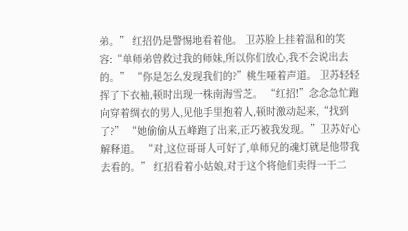弟。” 红招仍是警惕地看着他。 卫苏脸上挂着温和的笑容:“单师弟曾救过我的师妹,所以你们放心,我不会说出去的。” “你是怎么发现我们的?”桃生哑着声道。 卫苏轻轻挥了下衣袖,顿时出现一株南海雪芝。 “红招!”念念急忙跑向穿着绸衣的男人,见他手里抱着人,顿时激动起来,“找到了?” “她偷偷从五峰跑了出来,正巧被我发现。”卫苏好心解释道。 “对,这位哥哥人可好了,单师兄的魂灯就是他带我去看的。” 红招看着小姑娘,对于这个将他们卖得一干二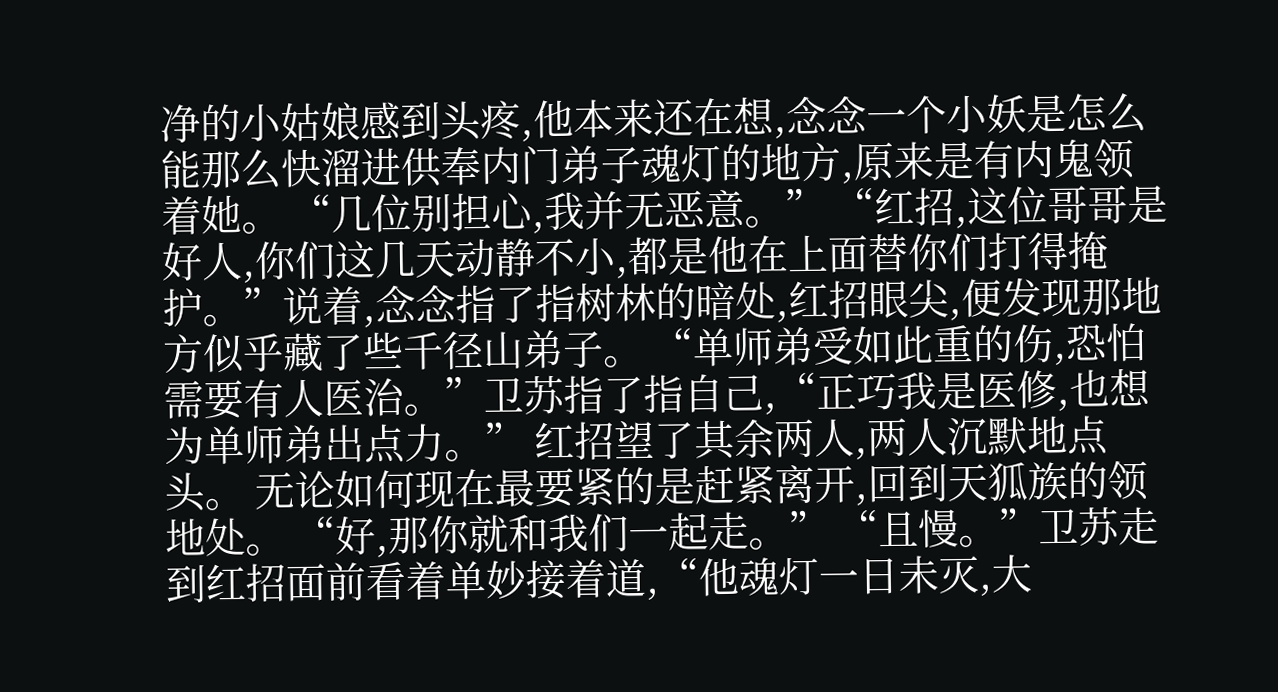净的小姑娘感到头疼,他本来还在想,念念一个小妖是怎么能那么快溜进供奉内门弟子魂灯的地方,原来是有内鬼领着她。 “几位别担心,我并无恶意。” “红招,这位哥哥是好人,你们这几天动静不小,都是他在上面替你们打得掩护。”说着,念念指了指树林的暗处,红招眼尖,便发现那地方似乎藏了些千径山弟子。 “单师弟受如此重的伤,恐怕需要有人医治。”卫苏指了指自己,“正巧我是医修,也想为单师弟出点力。” 红招望了其余两人,两人沉默地点头。 无论如何现在最要紧的是赶紧离开,回到天狐族的领地处。 “好,那你就和我们一起走。” “且慢。”卫苏走到红招面前看着单妙接着道,“他魂灯一日未灭,大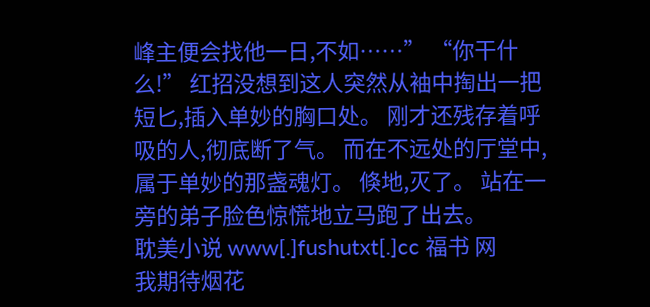峰主便会找他一日,不如……” “你干什么!” 红招没想到这人突然从袖中掏出一把短匕,插入单妙的胸口处。 刚才还残存着呼吸的人,彻底断了气。 而在不远处的厅堂中,属于单妙的那盏魂灯。 倏地,灭了。 站在一旁的弟子脸色惊慌地立马跑了出去。
耽美小说 www[.]fushutxt[.]cc 福书 网
我期待烟花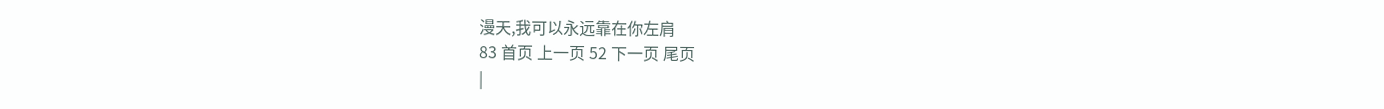漫天,我可以永远靠在你左肩
83 首页 上一页 52 下一页 尾页
|